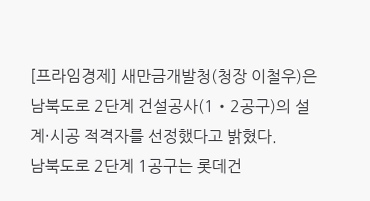[프라임경제] 새만금개발청(청장 이철우)은 남북도로 2단계 건설공사(1‧2공구)의 설계·시공 적격자를 선정했다고 밝혔다.
남북도로 2단계 1공구는 롯데건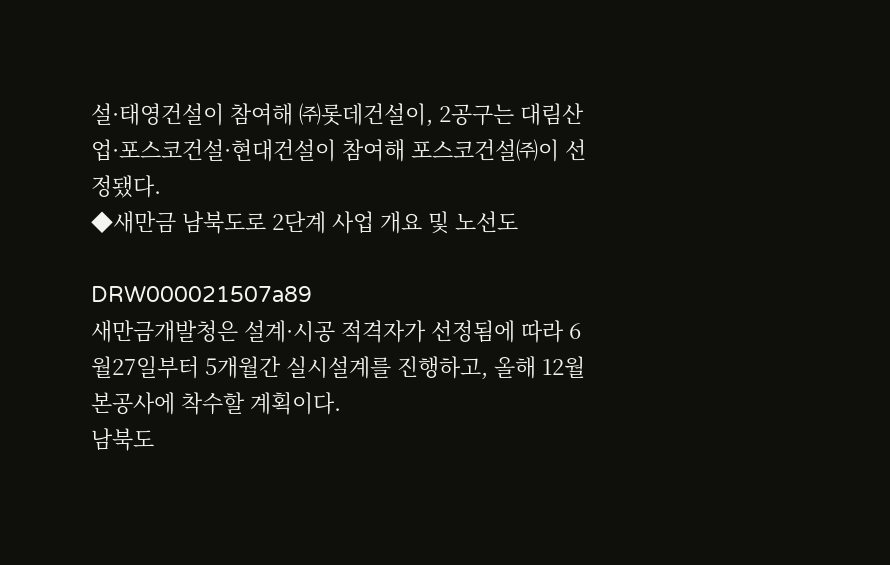설·태영건설이 참여해 ㈜롯데건설이, 2공구는 대림산업·포스코건설·현대건설이 참여해 포스코건설㈜이 선정됐다.
◆새만금 남북도로 2단계 사업 개요 및 노선도

DRW000021507a89
새만금개발청은 설계·시공 적격자가 선정됨에 따라 6월27일부터 5개월간 실시설계를 진행하고, 올해 12월 본공사에 착수할 계획이다.
남북도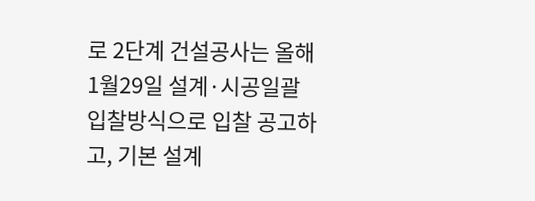로 2단계 건설공사는 올해 1월29일 설계·시공일괄입찰방식으로 입찰 공고하고, 기본 설계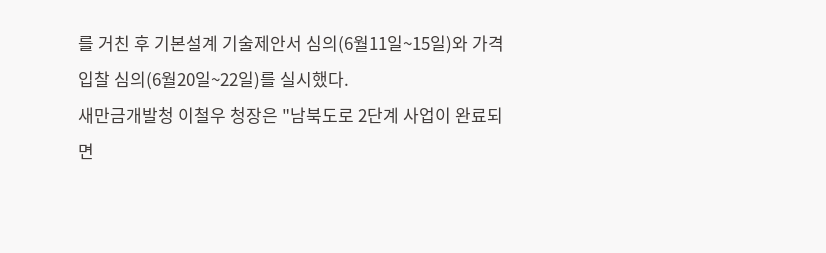를 거친 후 기본설계 기술제안서 심의(6월11일~15일)와 가격입찰 심의(6월20일~22일)를 실시했다.
새만금개발청 이철우 청장은 "남북도로 2단계 사업이 완료되면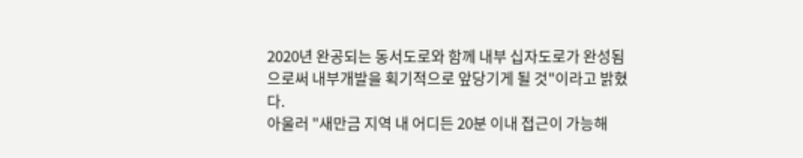2020년 완공되는 동서도로와 함께 내부 십자도로가 완성됨으로써 내부개발을 획기적으로 앞당기게 될 것"이라고 밝혔다.
아울러 "새만금 지역 내 어디든 20분 이내 접근이 가능해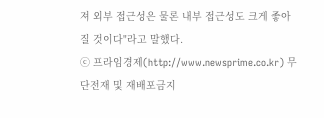져 외부 접근성은 물론 내부 접근성도 크게 좋아질 것이다"라고 말했다.
ⓒ 프라임경제(http://www.newsprime.co.kr) 무단전재 및 재배포금지